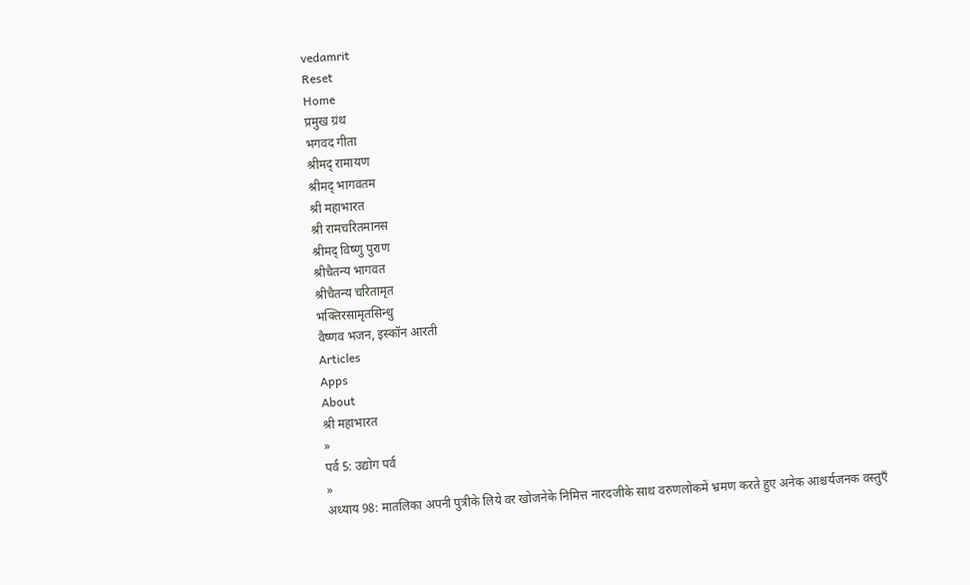vedamrit
Reset
Home
प्रमुख ग्रंथ
भगवद गीता
श्रीमद् रामायण
श्रीमद् भागवतम
श्री महाभारत
श्री रामचरितमानस
श्रीमद् विष्णु पुराण
श्रीचैतन्य भागवत
श्रीचैतन्य चरितामृत
भक्तिरसामृतसिन्धु
वैष्णव भजन, इस्कॉन आरती
Articles
Apps
About
श्री महाभारत
»
पर्व 5: उद्योग पर्व
»
अध्याय 98: मातलिका अपनी पुत्रीके लिये वर खोजनेके निमित्त नारदजीके साथ वरुणलोकमें भ्रमण करते हुए अनेक आश्चर्यजनक वस्तुएँ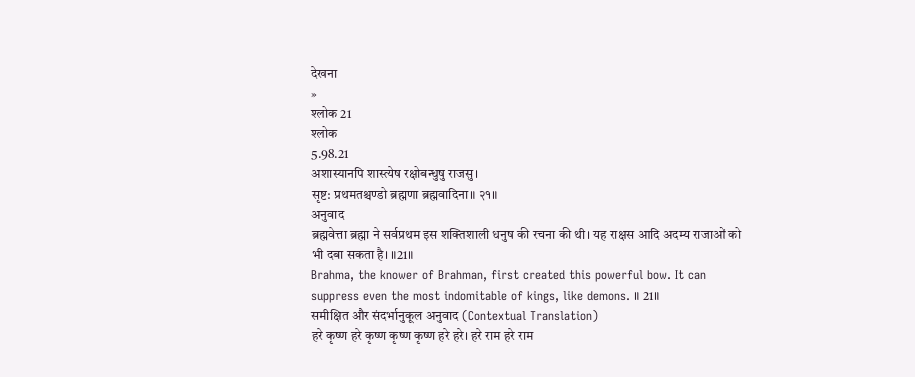देखना
»
श्लोक 21
श्लोक
5.98.21
अशास्यानपि शास्त्येष रक्षोबन्धुषु राजसु।
सृष्ट: प्रथमतश्चण्डो ब्रह्मणा ब्रह्मवादिना॥ २१॥
अनुवाद
ब्रह्मवेत्ता ब्रह्मा ने सर्वप्रथम इस शक्तिशाली धनुष की रचना की थी। यह राक्षस आदि अदम्य राजाओं को भी दबा सकता है। ॥21॥
Brahma, the knower of Brahman, first created this powerful bow. It can suppress even the most indomitable of kings, like demons. ॥ 21॥
समीक्षित और संदर्भानुकूल अनुवाद (Contextual Translation)
हरे कृष्ण हरे कृष्ण कृष्ण कृष्ण हरे हरे। हरे राम हरे राम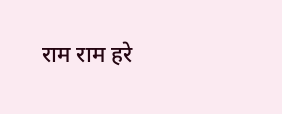राम राम हरे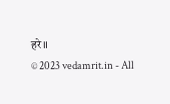हरे॥
© 2023 vedamrit.in - All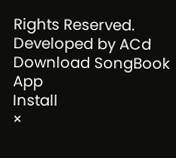Rights Reserved. Developed by ACd
Download SongBook App
Install
×